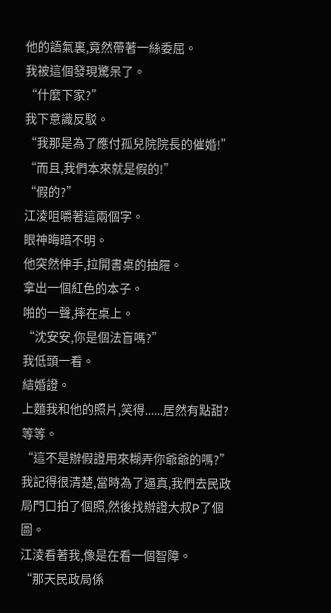他的語氣裏,竟然帶著一絲委屈。
我被這個發現驚呆了。
“什麼下家?”
我下意識反駁。
“我那是為了應付孤兒院院長的催婚!”
“而且,我們本來就是假的!”
“假的?”
江淩咀嚼著這兩個字。
眼神晦暗不明。
他突然伸手,拉開書桌的抽屜。
拿出一個紅色的本子。
啪的一聲,摔在桌上。
“沈安安,你是個法盲嗎?”
我低頭一看。
結婚證。
上麵我和他的照片,笑得......居然有點甜?
等等。
“這不是辦假證用來糊弄你爺爺的嗎?”
我記得很清楚,當時為了逼真,我們去民政局門口拍了個照,然後找辦證大叔P了個圖。
江淩看著我,像是在看一個智障。
“那天民政局係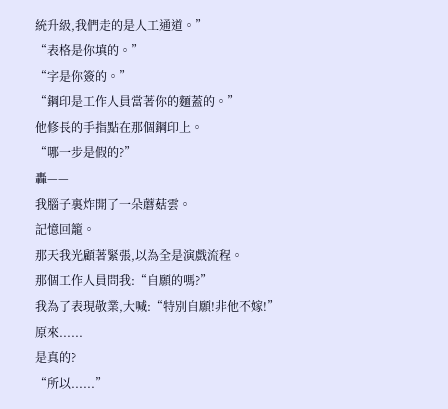統升級,我們走的是人工通道。”
“表格是你填的。”
“字是你簽的。”
“鋼印是工作人員當著你的麵蓋的。”
他修長的手指點在那個鋼印上。
“哪一步是假的?”
轟——
我腦子裏炸開了一朵蘑菇雲。
記憶回籠。
那天我光顧著緊張,以為全是演戲流程。
那個工作人員問我:“自願的嗎?”
我為了表現敬業,大喊:“特別自願!非他不嫁!”
原來......
是真的?
“所以......”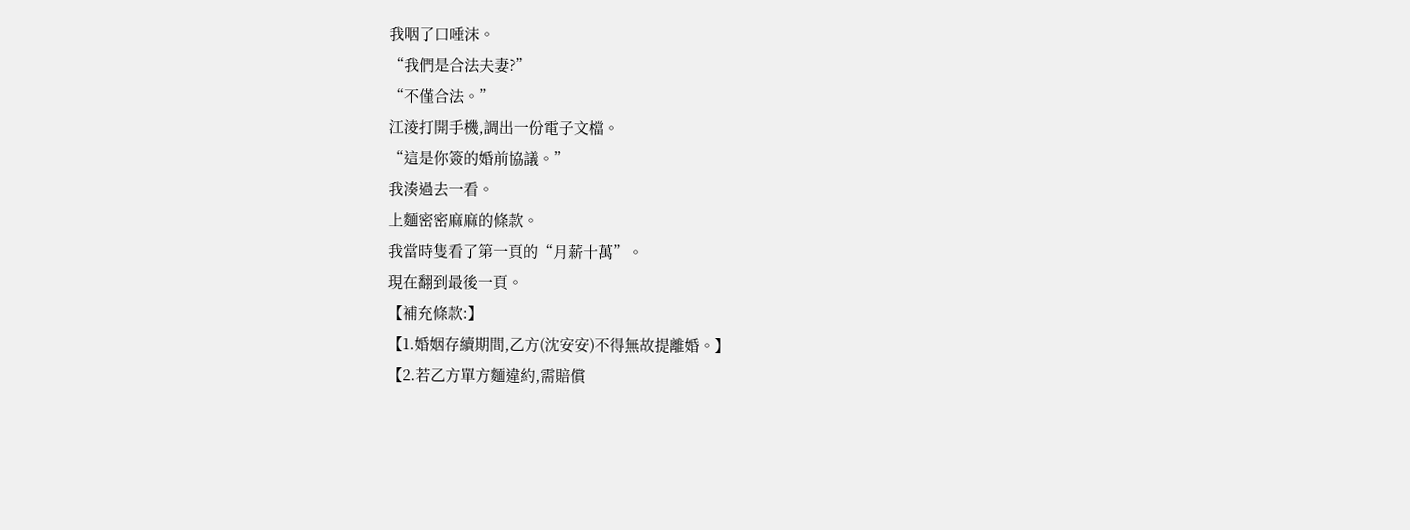我咽了口唾沫。
“我們是合法夫妻?”
“不僅合法。”
江淩打開手機,調出一份電子文檔。
“這是你簽的婚前協議。”
我湊過去一看。
上麵密密麻麻的條款。
我當時隻看了第一頁的“月薪十萬”。
現在翻到最後一頁。
【補充條款:】
【1.婚姻存續期間,乙方(沈安安)不得無故提離婚。】
【2.若乙方單方麵違約,需賠償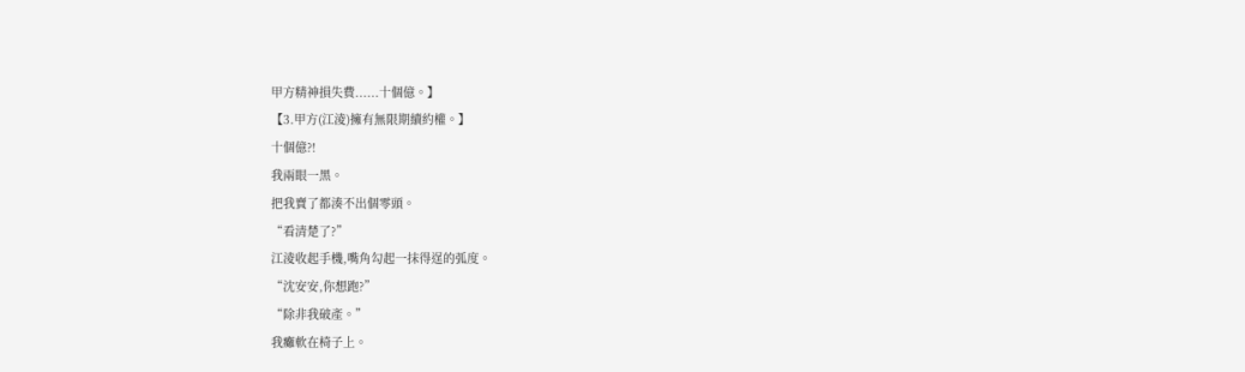甲方精神損失費......十個億。】
【3.甲方(江淩)擁有無限期續約權。】
十個億?!
我兩眼一黑。
把我賣了都湊不出個零頭。
“看清楚了?”
江淩收起手機,嘴角勾起一抹得逞的弧度。
“沈安安,你想跑?”
“除非我破產。”
我癱軟在椅子上。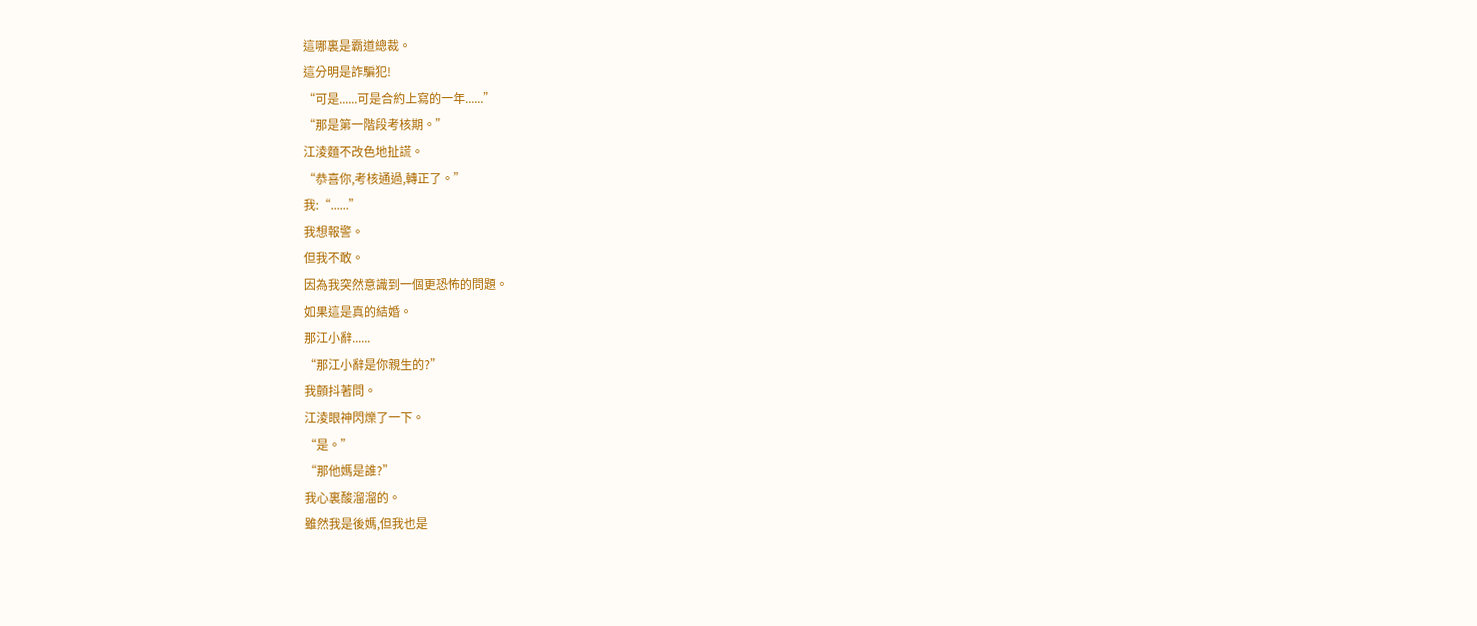這哪裏是霸道總裁。
這分明是詐騙犯!
“可是......可是合約上寫的一年......”
“那是第一階段考核期。”
江淩麵不改色地扯謊。
“恭喜你,考核通過,轉正了。”
我:“......”
我想報警。
但我不敢。
因為我突然意識到一個更恐怖的問題。
如果這是真的結婚。
那江小辭......
“那江小辭是你親生的?”
我顫抖著問。
江淩眼神閃爍了一下。
“是。”
“那他媽是誰?”
我心裏酸溜溜的。
雖然我是後媽,但我也是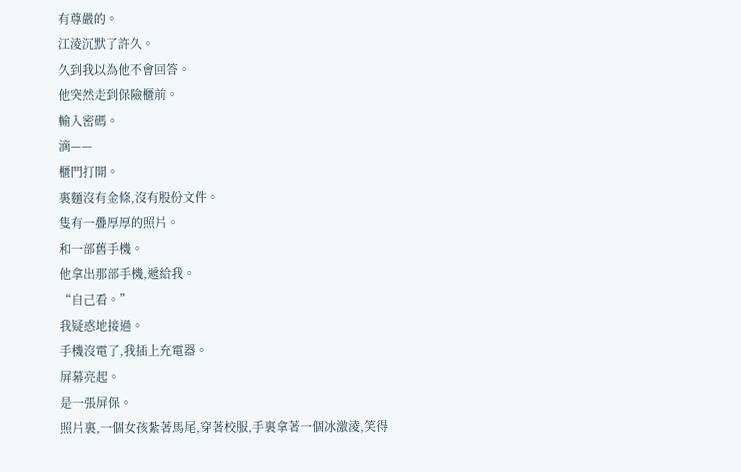有尊嚴的。
江淩沉默了許久。
久到我以為他不會回答。
他突然走到保險櫃前。
輸入密碼。
滴——
櫃門打開。
裏麵沒有金條,沒有股份文件。
隻有一疊厚厚的照片。
和一部舊手機。
他拿出那部手機,遞給我。
“自己看。”
我疑惑地接過。
手機沒電了,我插上充電器。
屏幕亮起。
是一張屏保。
照片裏,一個女孩紮著馬尾,穿著校服,手裏拿著一個冰激淩,笑得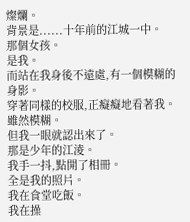燦爛。
背景是......十年前的江城一中。
那個女孩。
是我。
而站在我身後不遠處,有一個模糊的身影。
穿著同樣的校服,正癡癡地看著我。
雖然模糊。
但我一眼就認出來了。
那是少年的江淩。
我手一抖,點開了相冊。
全是我的照片。
我在食堂吃飯。
我在操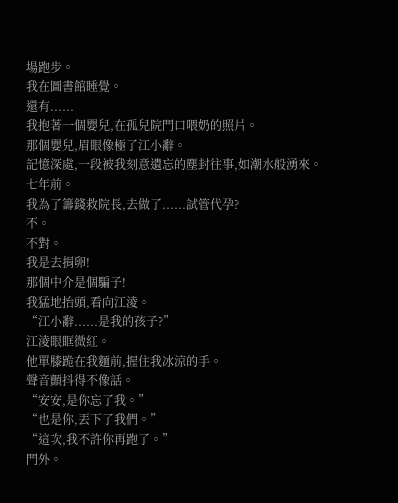場跑步。
我在圖書館睡覺。
還有......
我抱著一個嬰兒,在孤兒院門口喂奶的照片。
那個嬰兒,眉眼像極了江小辭。
記憶深處,一段被我刻意遺忘的塵封往事,如潮水般湧來。
七年前。
我為了籌錢救院長,去做了......試管代孕?
不。
不對。
我是去捐卵!
那個中介是個騙子!
我猛地抬頭,看向江淩。
“江小辭......是我的孩子?”
江淩眼眶微紅。
他單膝跪在我麵前,握住我冰涼的手。
聲音顫抖得不像話。
“安安,是你忘了我。”
“也是你,丟下了我們。”
“這次,我不許你再跑了。”
門外。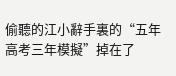偷聽的江小辭手裏的“五年高考三年模擬”掉在了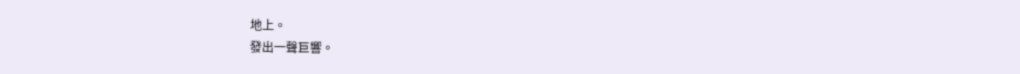地上。
發出一聲巨響。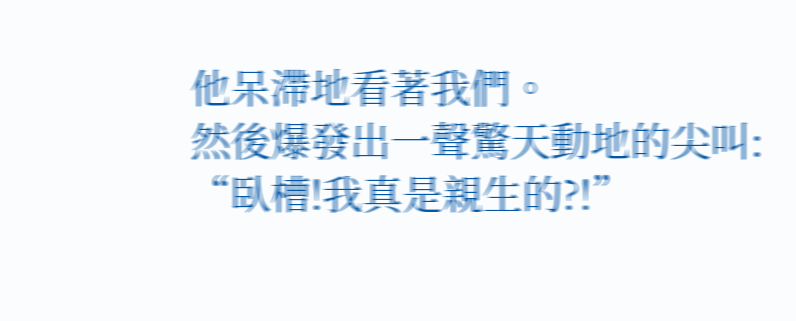他呆滯地看著我們。
然後爆發出一聲驚天動地的尖叫:
“臥槽!我真是親生的?!”